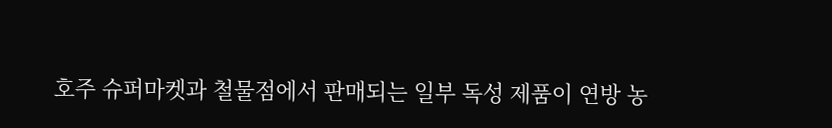호주 슈퍼마켓과 철물점에서 판매되는 일부 독성 제품이 연방 농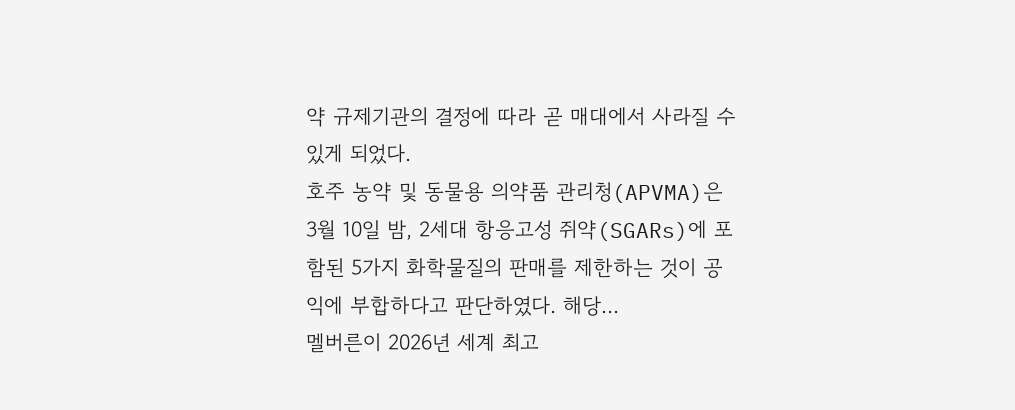약 규제기관의 결정에 따라 곧 매대에서 사라질 수 있게 되었다.
호주 농약 및 동물용 의약품 관리청(APVMA)은 3월 10일 밤, 2세대 항응고성 쥐약(SGARs)에 포함된 5가지 화학물질의 판매를 제한하는 것이 공익에 부합하다고 판단하였다. 해당...
멜버른이 2026년 세계 최고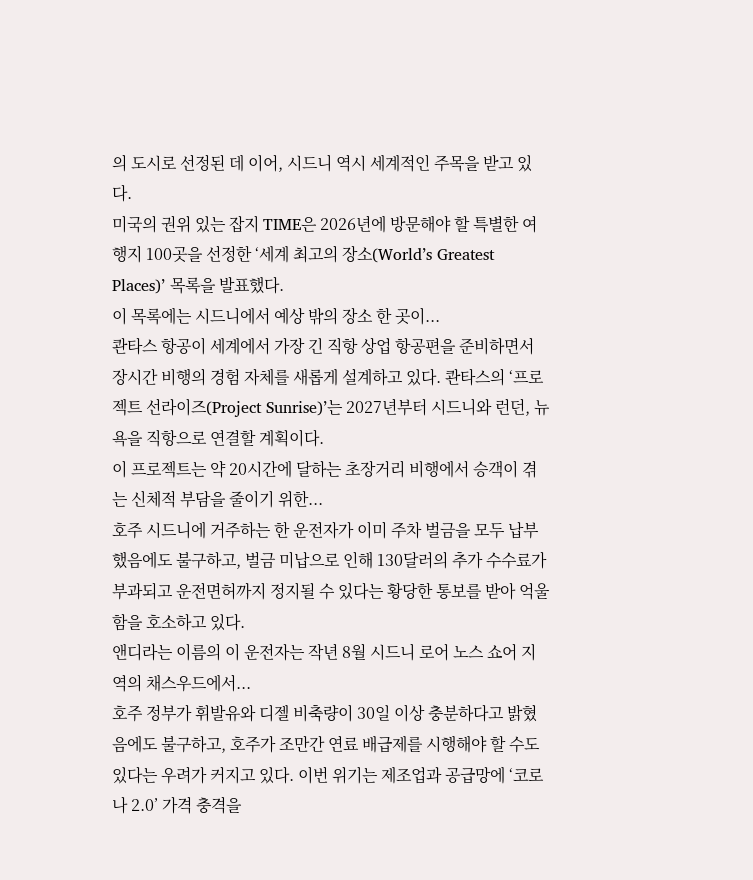의 도시로 선정된 데 이어, 시드니 역시 세계적인 주목을 받고 있다.
미국의 권위 있는 잡지 TIME은 2026년에 방문해야 할 특별한 여행지 100곳을 선정한 ‘세계 최고의 장소(World’s Greatest Places)’ 목록을 발표했다.
이 목록에는 시드니에서 예상 밖의 장소 한 곳이...
콴타스 항공이 세계에서 가장 긴 직항 상업 항공편을 준비하면서 장시간 비행의 경험 자체를 새롭게 설계하고 있다. 콴타스의 ‘프로젝트 선라이즈(Project Sunrise)’는 2027년부터 시드니와 런던, 뉴욕을 직항으로 연결할 계획이다.
이 프로젝트는 약 20시간에 달하는 초장거리 비행에서 승객이 겪는 신체적 부담을 줄이기 위한...
호주 시드니에 거주하는 한 운전자가 이미 주차 벌금을 모두 납부했음에도 불구하고, 벌금 미납으로 인해 130달러의 추가 수수료가 부과되고 운전면허까지 정지될 수 있다는 황당한 통보를 받아 억울함을 호소하고 있다.
앤디라는 이름의 이 운전자는 작년 8월 시드니 로어 노스 쇼어 지역의 채스우드에서...
호주 정부가 휘발유와 디젤 비축량이 30일 이상 충분하다고 밝혔음에도 불구하고, 호주가 조만간 연료 배급제를 시행해야 할 수도 있다는 우려가 커지고 있다. 이번 위기는 제조업과 공급망에 ‘코로나 2.0’ 가격 충격을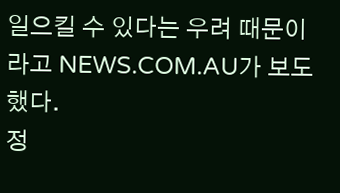일으킬 수 있다는 우려 때문이라고 NEWS.COM.AU가 보도했다.
정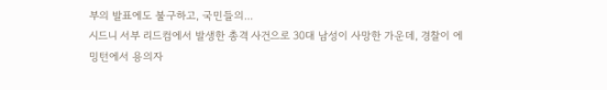부의 발표에도 불구하고, 국민들의...
시드니 서부 리드컴에서 발생한 총격 사건으로 30대 남성이 사망한 가운데, 경찰이 에밍턴에서 용의자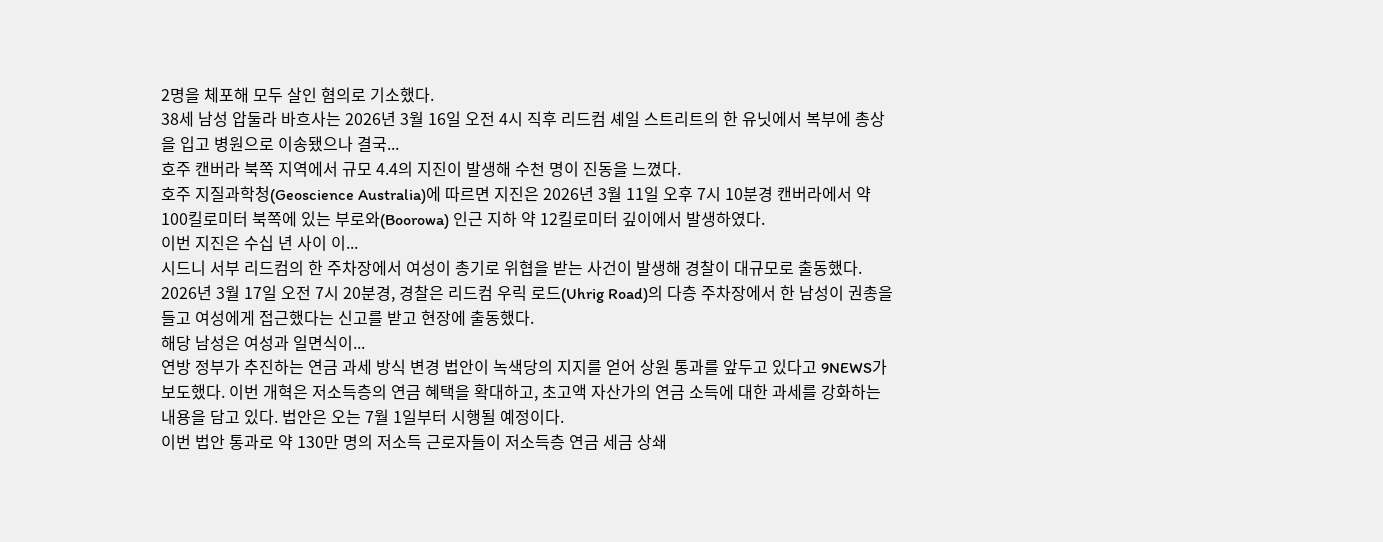2명을 체포해 모두 살인 혐의로 기소했다.
38세 남성 압둘라 바흐사는 2026년 3월 16일 오전 4시 직후 리드컴 셰일 스트리트의 한 유닛에서 복부에 총상을 입고 병원으로 이송됐으나 결국...
호주 캔버라 북쪽 지역에서 규모 4.4의 지진이 발생해 수천 명이 진동을 느꼈다.
호주 지질과학청(Geoscience Australia)에 따르면 지진은 2026년 3월 11일 오후 7시 10분경 캔버라에서 약 100킬로미터 북쪽에 있는 부로와(Boorowa) 인근 지하 약 12킬로미터 깊이에서 발생하였다.
이번 지진은 수십 년 사이 이...
시드니 서부 리드컴의 한 주차장에서 여성이 총기로 위협을 받는 사건이 발생해 경찰이 대규모로 출동했다.
2026년 3월 17일 오전 7시 20분경, 경찰은 리드컴 우릭 로드(Uhrig Road)의 다층 주차장에서 한 남성이 권총을 들고 여성에게 접근했다는 신고를 받고 현장에 출동했다.
해당 남성은 여성과 일면식이...
연방 정부가 추진하는 연금 과세 방식 변경 법안이 녹색당의 지지를 얻어 상원 통과를 앞두고 있다고 9NEWS가 보도했다. 이번 개혁은 저소득층의 연금 혜택을 확대하고, 초고액 자산가의 연금 소득에 대한 과세를 강화하는 내용을 담고 있다. 법안은 오는 7월 1일부터 시행될 예정이다.
이번 법안 통과로 약 130만 명의 저소득 근로자들이 저소득층 연금 세금 상쇄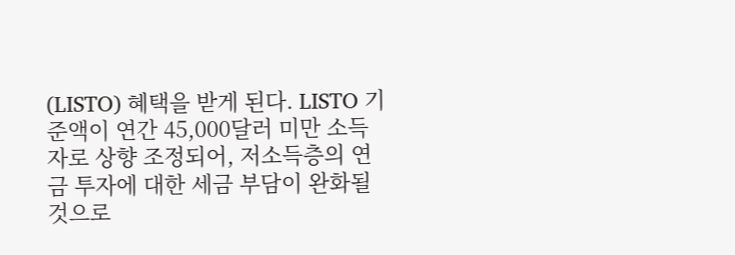(LISTO) 혜택을 받게 된다. LISTO 기준액이 연간 45,000달러 미만 소득자로 상향 조정되어, 저소득층의 연금 투자에 대한 세금 부담이 완화될 것으로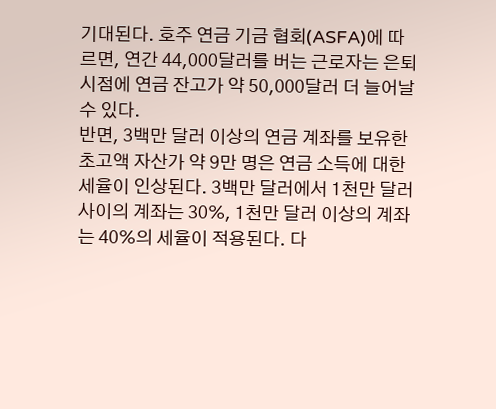기대된다. 호주 연금 기금 협회(ASFA)에 따르면, 연간 44,000달러를 버는 근로자는 은퇴 시점에 연금 잔고가 약 50,000달러 더 늘어날 수 있다.
반면, 3백만 달러 이상의 연금 계좌를 보유한 초고액 자산가 약 9만 명은 연금 소득에 대한 세율이 인상된다. 3백만 달러에서 1천만 달러 사이의 계좌는 30%, 1천만 달러 이상의 계좌는 40%의 세율이 적용된다. 다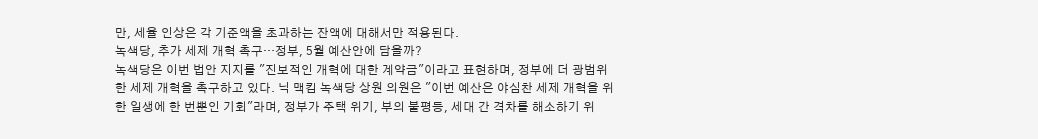만, 세율 인상은 각 기준액을 초과하는 잔액에 대해서만 적용된다.
녹색당, 추가 세제 개혁 촉구…정부, 5월 예산안에 담을까?
녹색당은 이번 법안 지지를 "진보적인 개혁에 대한 계약금"이라고 표현하며, 정부에 더 광범위한 세제 개혁을 촉구하고 있다. 닉 맥킴 녹색당 상원 의원은 "이번 예산은 야심찬 세제 개혁을 위한 일생에 한 번뿐인 기회"라며, 정부가 주택 위기, 부의 불평등, 세대 간 격차를 해소하기 위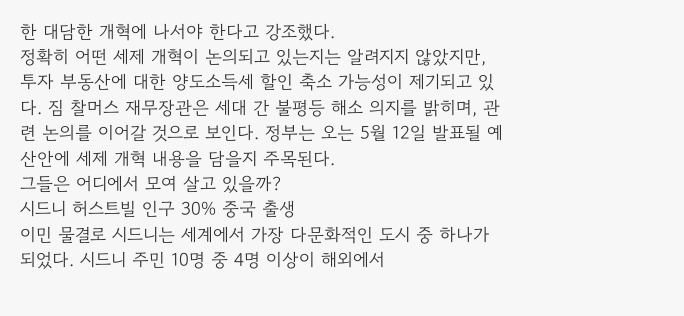한 대담한 개혁에 나서야 한다고 강조했다.
정확히 어떤 세제 개혁이 논의되고 있는지는 알려지지 않았지만, 투자 부동산에 대한 양도소득세 할인 축소 가능성이 제기되고 있다. 짐 찰머스 재무장관은 세대 간 불평등 해소 의지를 밝히며, 관련 논의를 이어갈 것으로 보인다. 정부는 오는 5월 12일 발표될 예산안에 세제 개혁 내용을 담을지 주목된다.
그들은 어디에서 모여 살고 있을까?
시드니 허스트빌 인구 30% 중국 출생
이민 물결로 시드니는 세계에서 가장 다문화적인 도시 중 하나가 되었다. 시드니 주민 10명 중 4명 이상이 해외에서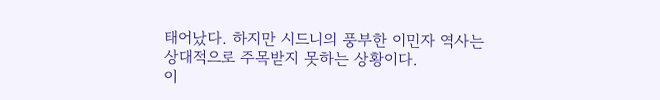태어났다. 하지만 시드니의 풍부한 이민자 역사는 상대적으로 주목받지 못하는 상황이다.
이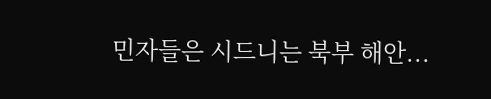민자들은 시드니는 북부 해안...